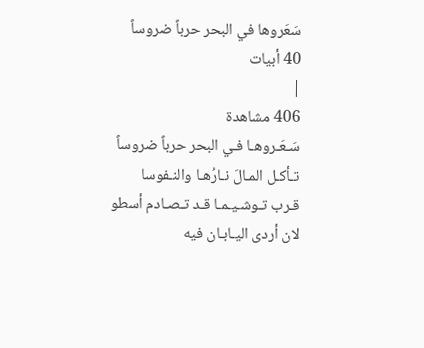سَعَروها في البحر حرباً ضروساً
40 أبيات
|
406 مشاهدة
سَـعَـروهـا فـي البحر حرباً ضروساً
تـأكـل المـالَ نـارُهـا والنـفوسا
قـرب تـوشـيـمـا قـد تـصـادم أسطو
لان أردى اليـابـان فيه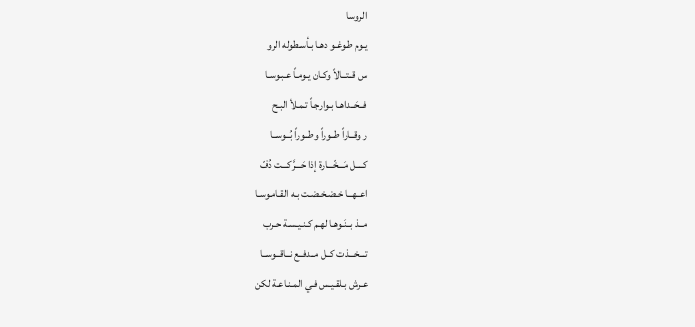الروسا
يـوم طـوغـو دهـا بـأسـطوله الرو
س قــتــالاً وكـان يـومـاً عـبـوسـا
فــحَــداهـا بـوارجـاً تـمـلأ البـح
ر وقــاراً طــوراً وطــوراً بُــوســا
كــــل مَـــخّـــارة إذا حَـــرَّكـــت دُفّ
اعــهــا خـضـخـضـت بـه القـامـوسـا
مــذ بــنَـوهـا لهـم كـنـيـسـة حـرب
تـــخـــذت كــل مــدفــع نــاقــوســا
عـرش بـلقـيـس فـي المـنـاعـة لكن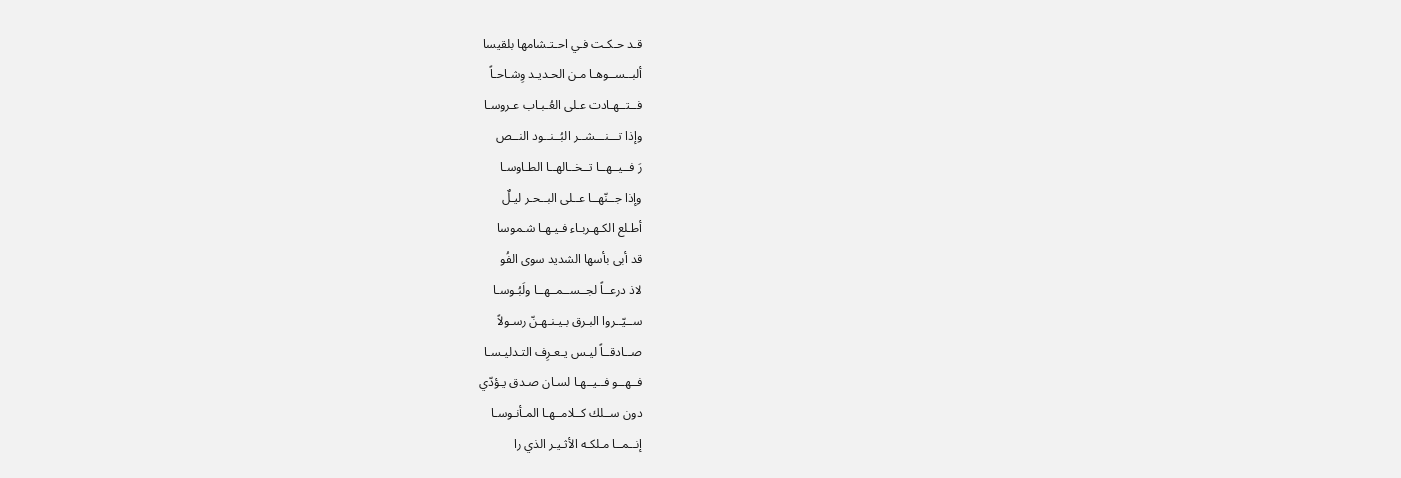قـد حـكـت فـي احـتـشامها بلقيسا
ألبــســوهـا مـن الحـديـد وِشـاحـاً
فــتــهـادت عـلى العُـبـاب عـروسـا
وإذا تـــنـــشــر البُــنــود النــص
رَ فــيــهــا تــخــالهــا الطـاوسـا
وإذا جــنّهــا عــلى البــحـر ليـلٌ
أطـلع الكـهـربـاء فـيـهـا شـموسا
قد أبى بأسها الشديد سوى الفُو
لاذ درعــاً لجــســمــهــا ولَبُـوسـا
ســيّــروا البـرق بـيـنـهـنّ رسـولاً
صــادقــاً ليـس يـعـرِف التـدليـسـا
فــهــو فــيــهـا لسـان صـدق يـؤدّي
دون ســلك كــلامــهـا المـأنـوسـا
إنــمــا مـلكـه الأثـيـر الذي را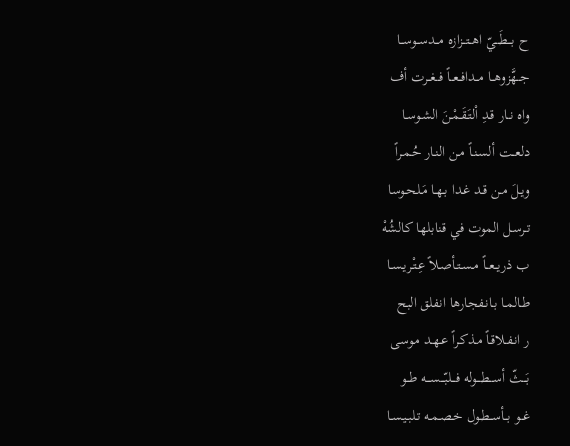ح بـــطَـــيّ اهــتــزازه مــدســوســا
جــهَّزوهــا مــدافــعــاً فــغــرت أف
واه نــار قـدِ اْلتَـقَـمْـنَ الشـوسـا
دلعــت ألسـنـاً مـن النـار حُـمـراً
ويـلَ مـن قـد غـدا بـهـا مَـلحـوسا
تـرسـل الموت في قنابلها كالشُهْ
ب ذريــعــاً مـسـتـأصـلاً عِـتْـريـسـا
طـالمـا بـانـفجارها انفلق البح
ر انـفـلاقـاً مـذكـراً عـهـد مـوسى
بَـــثّ أســـطـــوله فـــلبّـــســـه طــو
غــو بــأســطـول خـصـمـه تـلبـيـسـا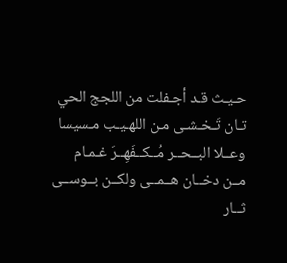حـيـث قـد أجـفلت من اللجج الحي
تـان تَـخـشـى مـن اللهـيـب مـسيسا
وعــلا البــحــر مُــكــفَهِــرَ غـمـام
مــن دخــان هــمــى ولكــن بــوســى
ثــار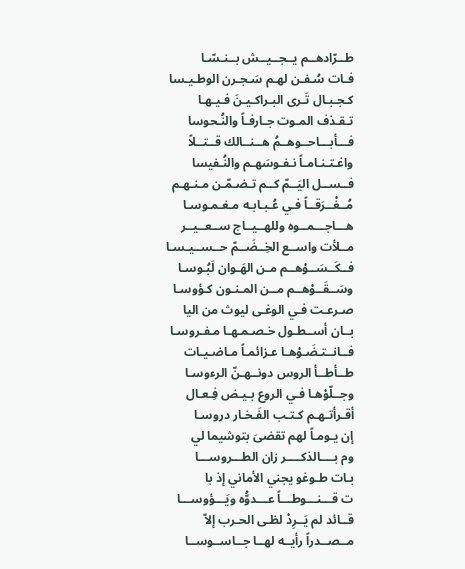طــرّادهــم يــجــيــش بــنـسّـا
فـات سُـفـن لهـم سَـجـرن الوطـيـسا
كـجـبـال تَـرى البـراكـيـنَ فـيـهـا
تـقـذف المـوت جـارفـاً والنُـحوسا
فـــأبـــاحــوهــمُ هــنــالك قــتــلاً
واغـتـنـامـاً نـفـوسَهـم والنُـفيسا
فــســل اليَــمّ كــم تـضـمّـن مـنـهـم
مُــغْــرَقــاً فـي عُـبـابـه مـغـمـوسـا
هـــاجـــمــوه وللهــيــاج ســعــيــر
مــلأت واســع الخِــضَــمّ حــســيـسـا
فــكَــسَــوْهــم مـن الهَـوان لَبُـوسـا
وسَــقَــوْهــم مــن المـنـون كـؤوسـا
صـرعـت فـي الوغـى ليوث من اليا
بــان أســطـول خـصـمـهـا مـفـروسـا
فــانــتـضَـوْهـا عـزائمـاً مـاضـيـات
طــأطــأ الروس دونــهـنّ الرءوسـا
وجــلّوْهـا فـي الروع بـيـض فِـعـال
أقـرأتـهـم كـتـب الفَـخـار دروسـا
إن يـومـاً لهم تقضىَ بتوشيما لي
وم بــــالذكــــر زان الطـــروســـا
بـات طـوغو يجني الأماني إذ با
ت قـــنـــوطـــاً عـــدوُّه ويَـــؤوســـا
قــائد لم يَــرِدْ لظـى الحـرب إلاّ
مــصــدراً رأيــه لهــا جــاســوســا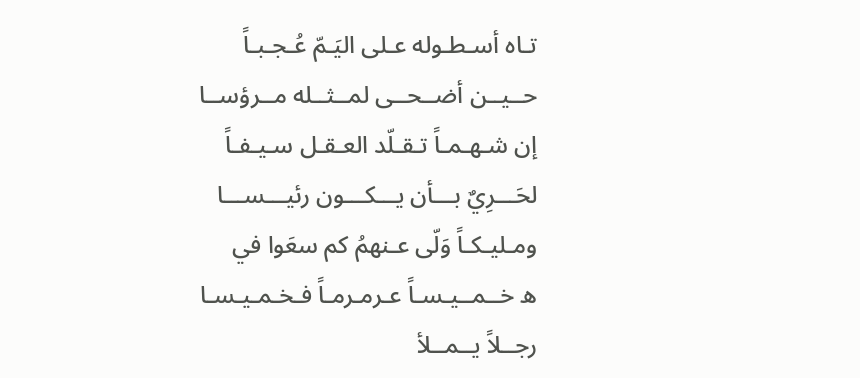تـاه أسـطـوله عـلى اليَـمّ عُـجـبـاً
حــيــن أضــحــى لمــثــله مــرؤســا
إن شـهـمـاً تـقـلّد العـقـل سـيـفـاً
لحَـــرِيٌ بـــأن يـــكـــون رئيـــســـا
ومـليـكـاً وَلّى عـنهمُ كم سعَوا في
ه خــمــيـسـاً عـرمـرمـاً فـخـمـيـسـا
رجــلاً يــمــلأ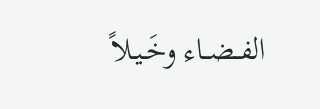الفــضــاء وخَـيـلاً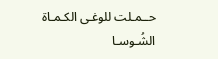حــمـلت للوغـى الكـمـاة الشُـوسـا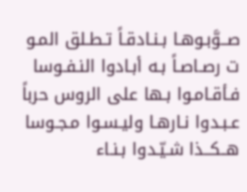صــوَّبـوهـا بـنـادقـاً تـطـلق المـو
ت رصـاصـاً بـه أبـادوا النـفـوسا
فـأقـامـوا بـها على الروس حرباً
عـبـدوا نـارهـا وليـسـوا مـجـوسا
هــكــذا شـيّـدوا بـنـاء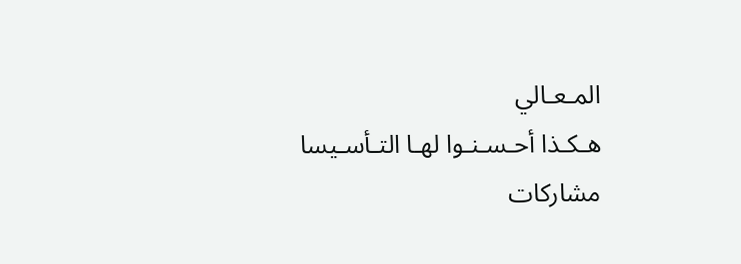المـعـالي
هـكـذا أحـسـنـوا لهـا التـأسـيسا
مشاركات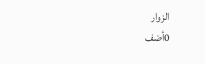الزوار
0أضف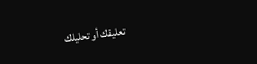تعليقك أو تحليلك